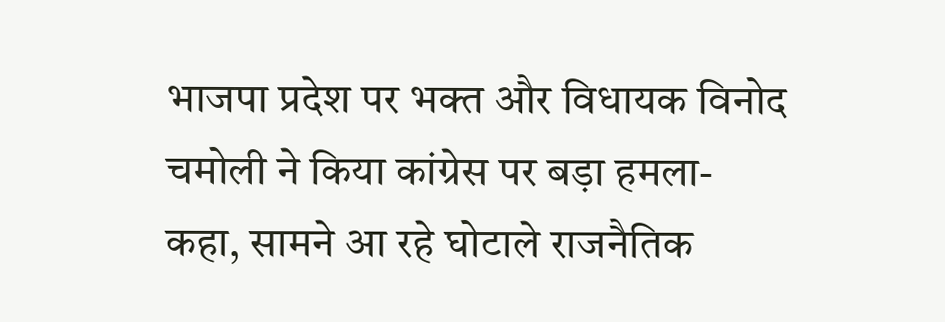भाजपा प्रदेश पर भक्त और विधायक विनोद चमोली ने किया कांग्रेस पर बड़ा हमला- कहा, सामने आ रहे घोटाले राजनैतिक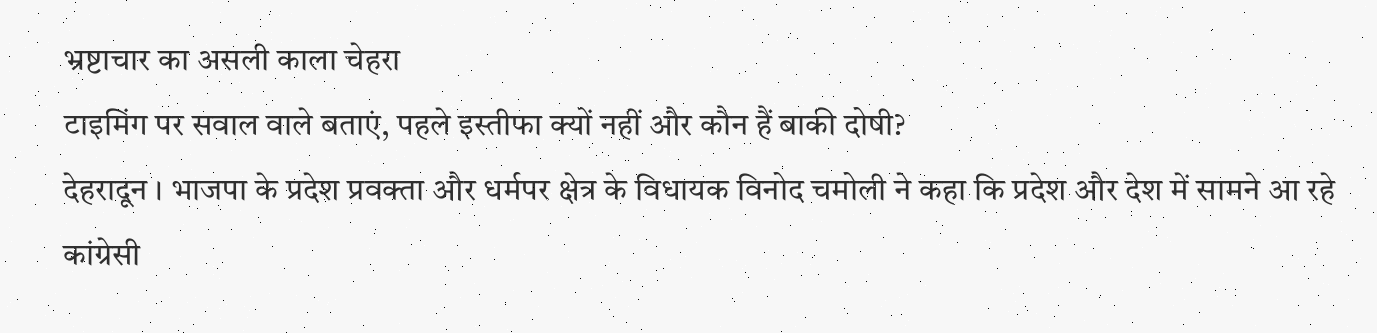भ्रष्टाचार का असली काला चेहरा
टाइमिंग पर सवाल वाले बताएं, पहले इस्तीफा क्यों नहीं और कौन हैं बाकी दोषी?
देहरादून । भाजपा के प्रदेश प्रवक्ता और धर्मपर क्षेत्र के विधायक विनोद चमोली ने कहा कि प्रदेश और देश में सामने आ रहे कांग्रेसी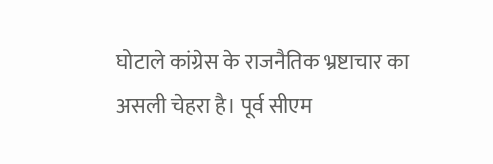घोटाले कांग्रेस के राजनैतिक भ्रष्टाचार का असली चेहरा है। पूर्व सीएम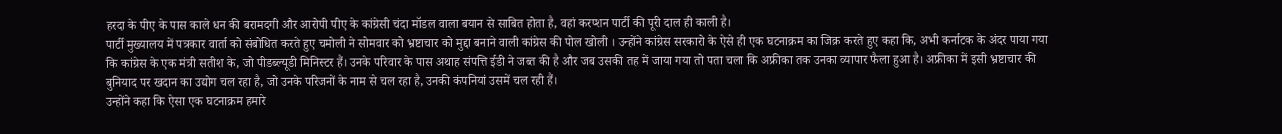हरदा के पीए के पास काले धन की बरामदगी और आरोपी पीए के कांग्रेसी चंदा मॉडल वाला बयान से साबित होता है, वहां करप्शन पार्टी की पूरी दाल ही काली है।
पार्टी मुख्यालय में पत्रकार वार्ता को संबोधित करते हुए चमोली ने सोमवार को भ्रष्टाचार को मुद्दा बनाने वाली कांग्रेस की पोल खोली । उन्होंने कांग्रेस सरकारो के ऐसे ही एक घटनाक्रम का जिक्र करते हुए कहा कि, अभी कर्नाटक के अंदर पाया गया कि कांग्रेस के एक मंत्री सतीश के, जो पीडब्ल्यूडी मिनिस्टर हैं। उनके परिवार के पास अथाह संपत्ति ईडी ने जब्त की है और जब उसकी तह में जाया गया तो पता चला कि अफ्रीका तक उनका व्यापार फैला हुआ है। अफ्रीका में इसी भ्रष्टाचार की बुनियाद पर खदान का उद्योग चल रहा है, जो उनके परिजनों के नाम से चल रहा है, उनकी कंपनियां उसमें चल रही हैं।
उन्होंने कहा कि ऐसा एक घटनाक्रम हमारे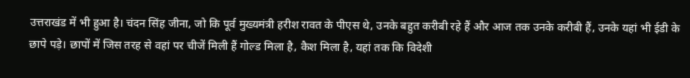उत्तराखंड में भी हुआ है। चंदन सिंह जीना, जो कि पूर्व मुख्यमंत्री हरीश रावत के पीएस थे, उनके बहुत करीबी रहे हैं और आज तक उनके करीबी हैं, उनके यहां भी ईडी के छापे पड़े। छापों में जिस तरह से वहां पर चीजें मिली हैं गोल्ड मिला है, कैश मिला है, यहां तक कि विदेशी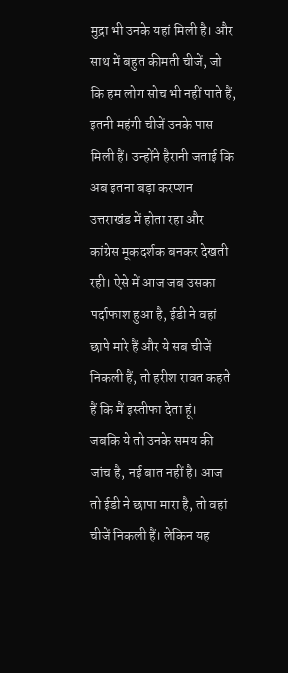मुद्रा भी उनके यहां मिली है। और साथ में बहुत कीमती चीजें, जो कि हम लोग सोच भी नहीं पाते हैं, इतनी महंगी चीजें उनके पास मिली हैं। उन्होंने हैरानी जताई कि अब इतना बड़ा करप्शन उत्तराखंड में होता रहा और कांग्रेस मूकदर्शक बनकर देखती रही। ऐसे में आज जब उसका पर्दाफाश हुआ है, ईडी ने वहां छापे मारे हैं और ये सब चीजें निकली हैं, तो हरीश रावत कहते हैं कि मैं इस्तीफा देता हूं।
जबकि ये तो उनके समय की जांच है, नई बात नहीं है। आज तो ईडी ने छापा मारा है, तो वहां चीजें निकली हैं। लेकिन यह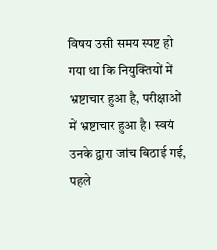विषय उसी समय स्पष्ट हो गया था कि नियुक्तियों में भ्रष्टाचार हुआ है, परीक्षाओं में भ्रष्टाचार हुआ है। स्वयं उनके द्वारा जांच बिठाई गई, पहले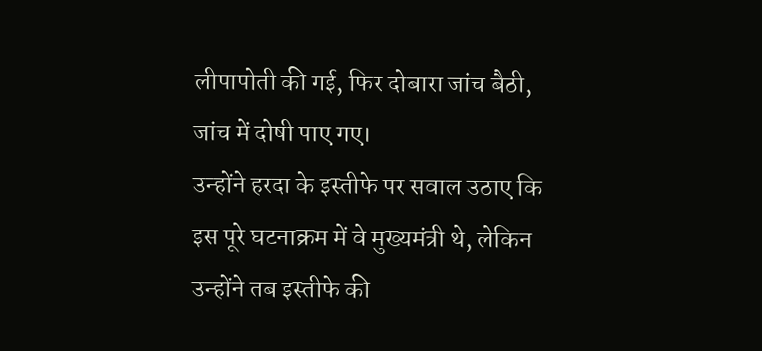लीपापोती की गई, फिर दोबारा जांच बैठी, जांच में दोषी पाए गए।
उन्होंने हरदा के इस्तीफे पर सवाल उठाए कि इस पूरे घटनाक्रम में वे मुख्यमंत्री थे, लेकिन उन्होंने तब इस्तीफे की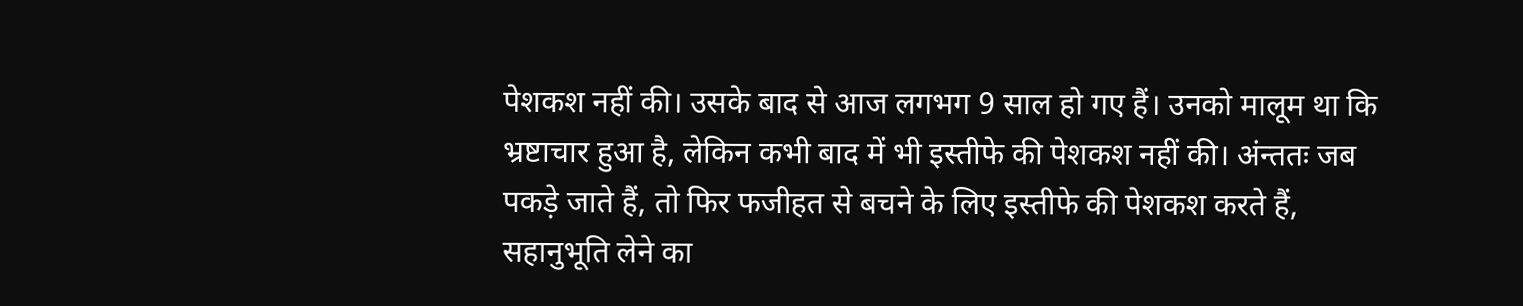पेशकश नहीं की। उसके बाद से आज लगभग 9 साल हो गए हैं। उनको मालूम था कि भ्रष्टाचार हुआ है, लेकिन कभी बाद में भी इस्तीफे की पेशकश नहीं की। अंन्ततः जब पकड़े जाते हैं, तो फिर फजीहत से बचने के लिए इस्तीफे की पेशकश करते हैं, सहानुभूति लेने का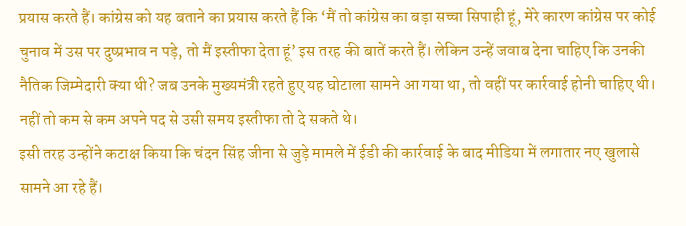प्रयास करते हैं। कांग्रेस को यह बताने का प्रयास करते हैं कि ‘मैं तो कांग्रेस का बड़ा सच्चा सिपाही हूं, मेरे कारण कांग्रेस पर कोई चुनाव में उस पर दुष्प्रभाव न पड़े, तो मैं इस्तीफा देता हूं’ इस तरह की बातें करते हैं। लेकिन उन्हें जवाब देना चाहिए कि उनकी नैतिक जिम्मेदारी क्या थी? जब उनके मुख्यमंत्री रहते हुए यह घोटाला सामने आ गया था, तो वहीं पर कार्रवाई होनी चाहिए थी। नहीं तो कम से कम अपने पद से उसी समय इस्तीफा तो दे सकते थे।
इसी तरह उन्होंने कटाक्ष किया कि चंदन सिंह जीना से जुड़े मामले में ईडी की कार्रवाई के बाद मीडिया में लगातार नए खुलासे सामने आ रहे हैं।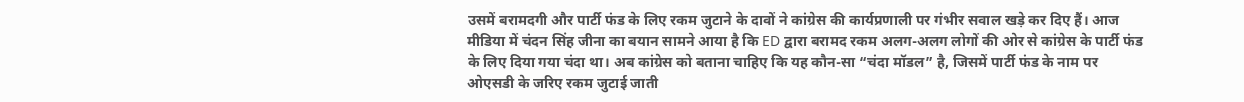उसमें बरामदगी और पार्टी फंड के लिए रकम जुटाने के दावों ने कांग्रेस की कार्यप्रणाली पर गंभीर सवाल खड़े कर दिए हैं। आज मीडिया में चंदन सिंह जीना का बयान सामने आया है कि ED द्वारा बरामद रकम अलग-अलग लोगों की ओर से कांग्रेस के पार्टी फंड के लिए दिया गया चंदा था। अब कांग्रेस को बताना चाहिए कि यह कौन-सा “चंदा मॉडल” है, जिसमें पार्टी फंड के नाम पर ओएसडी के जरिए रकम जुटाई जाती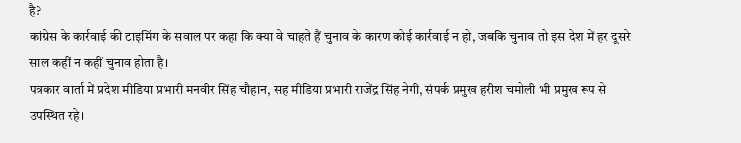है?
कांग्रेस के कार्रवाई की टाइमिंग के सवाल पर कहा कि क्या वे चाहते हैं चुनाव के कारण कोई कार्रवाई न हो, जबकि चुनाव तो इस देश में हर दूसरे साल कहीं न कहीं चुनाव होता है।
पत्रकार वार्ता में प्रदेश मीडिया प्रभारी मनवीर सिंह चौहान, सह मीडिया प्रभारी राजेंद्र सिंह नेगी, संपर्क प्रमुख हरीश चमोली भी प्रमुख रूप से उपस्थित रहे।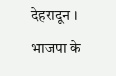देहरादून । भाजपा के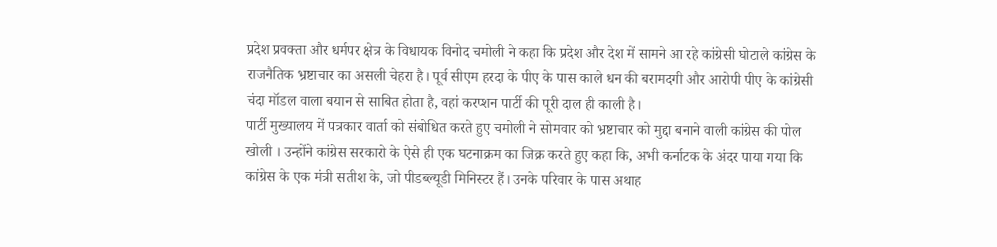प्रदेश प्रवक्ता और धर्मपर क्षेत्र के विधायक विनोद चमोली ने कहा कि प्रदेश और देश में सामने आ रहे कांग्रेसी घोटाले कांग्रेस के राजनैतिक भ्रष्टाचार का असली चेहरा है। पूर्व सीएम हरदा के पीए के पास काले धन की बरामदगी और आरोपी पीए के कांग्रेसी चंदा मॉडल वाला बयान से साबित होता है, वहां करप्शन पार्टी की पूरी दाल ही काली है।
पार्टी मुख्यालय में पत्रकार वार्ता को संबोधित करते हुए चमोली ने सोमवार को भ्रष्टाचार को मुद्दा बनाने वाली कांग्रेस की पोल खोली । उन्होंने कांग्रेस सरकारो के ऐसे ही एक घटनाक्रम का जिक्र करते हुए कहा कि, अभी कर्नाटक के अंदर पाया गया कि कांग्रेस के एक मंत्री सतीश के, जो पीडब्ल्यूडी मिनिस्टर हैं। उनके परिवार के पास अथाह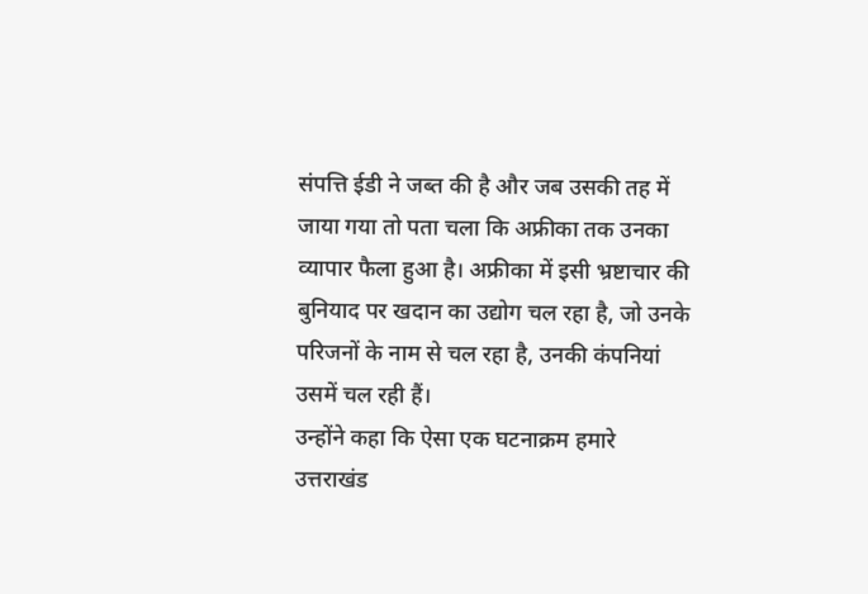संपत्ति ईडी ने जब्त की है और जब उसकी तह में जाया गया तो पता चला कि अफ्रीका तक उनका व्यापार फैला हुआ है। अफ्रीका में इसी भ्रष्टाचार की बुनियाद पर खदान का उद्योग चल रहा है, जो उनके परिजनों के नाम से चल रहा है, उनकी कंपनियां उसमें चल रही हैं।
उन्होंने कहा कि ऐसा एक घटनाक्रम हमारे उत्तराखंड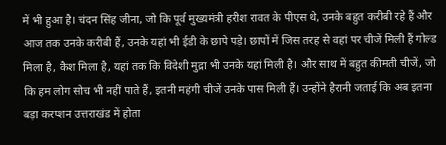में भी हुआ है। चंदन सिंह जीना, जो कि पूर्व मुख्यमंत्री हरीश रावत के पीएस थे, उनके बहुत करीबी रहे हैं और आज तक उनके करीबी हैं, उनके यहां भी ईडी के छापे पड़े। छापों में जिस तरह से वहां पर चीजें मिली हैं गोल्ड मिला है, कैश मिला है, यहां तक कि विदेशी मुद्रा भी उनके यहां मिली है। और साथ में बहुत कीमती चीजें, जो कि हम लोग सोच भी नहीं पाते हैं, इतनी महंगी चीजें उनके पास मिली हैं। उन्होंने हैरानी जताई कि अब इतना बड़ा करप्शन उत्तराखंड में होता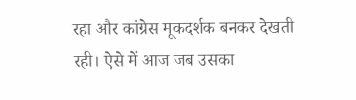रहा और कांग्रेस मूकदर्शक बनकर देखती रही। ऐसे में आज जब उसका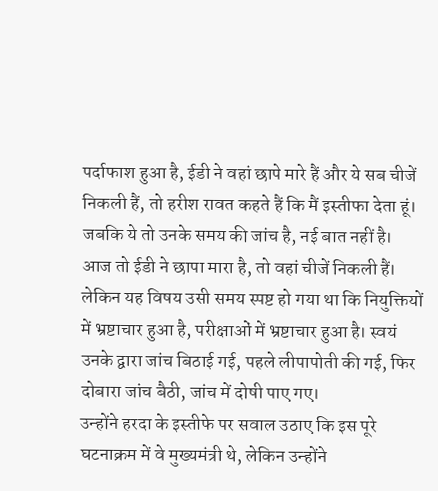पर्दाफाश हुआ है, ईडी ने वहां छापे मारे हैं और ये सब चीजें निकली हैं, तो हरीश रावत कहते हैं कि मैं इस्तीफा देता हूं।
जबकि ये तो उनके समय की जांच है, नई बात नहीं है। आज तो ईडी ने छापा मारा है, तो वहां चीजें निकली हैं। लेकिन यह विषय उसी समय स्पष्ट हो गया था कि नियुक्तियों में भ्रष्टाचार हुआ है, परीक्षाओं में भ्रष्टाचार हुआ है। स्वयं उनके द्वारा जांच बिठाई गई, पहले लीपापोती की गई, फिर दोबारा जांच बैठी, जांच में दोषी पाए गए।
उन्होंने हरदा के इस्तीफे पर सवाल उठाए कि इस पूरे घटनाक्रम में वे मुख्यमंत्री थे, लेकिन उन्होंने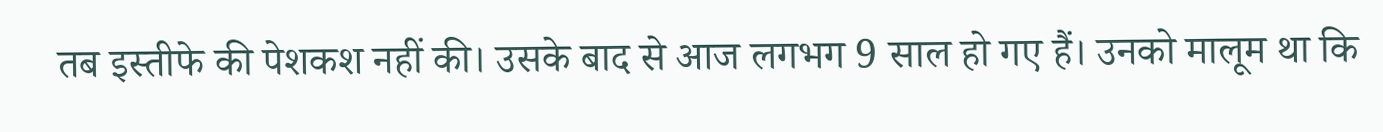तब इस्तीफे की पेशकश नहीं की। उसके बाद से आज लगभग 9 साल हो गए हैं। उनको मालूम था कि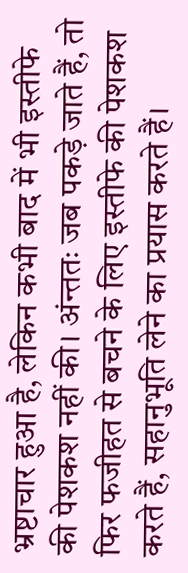भ्रष्टाचार हुआ है, लेकिन कभी बाद में भी इस्तीफे की पेशकश नहीं की। अंन्ततः जब पकड़े जाते हैं, तो फिर फजीहत से बचने के लिए इस्तीफे की पेशकश करते हैं, सहानुभूति लेने का प्रयास करते हैं।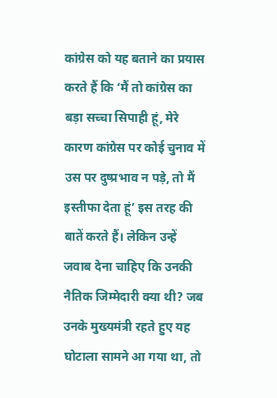कांग्रेस को यह बताने का प्रयास करते हैं कि ‘मैं तो कांग्रेस का बड़ा सच्चा सिपाही हूं, मेरे कारण कांग्रेस पर कोई चुनाव में उस पर दुष्प्रभाव न पड़े, तो मैं इस्तीफा देता हूं’ इस तरह की बातें करते हैं। लेकिन उन्हें जवाब देना चाहिए कि उनकी नैतिक जिम्मेदारी क्या थी? जब उनके मुख्यमंत्री रहते हुए यह घोटाला सामने आ गया था, तो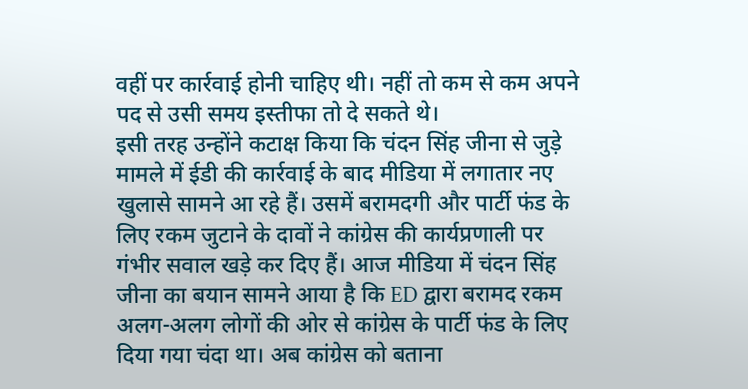वहीं पर कार्रवाई होनी चाहिए थी। नहीं तो कम से कम अपने पद से उसी समय इस्तीफा तो दे सकते थे।
इसी तरह उन्होंने कटाक्ष किया कि चंदन सिंह जीना से जुड़े मामले में ईडी की कार्रवाई के बाद मीडिया में लगातार नए खुलासे सामने आ रहे हैं। उसमें बरामदगी और पार्टी फंड के लिए रकम जुटाने के दावों ने कांग्रेस की कार्यप्रणाली पर गंभीर सवाल खड़े कर दिए हैं। आज मीडिया में चंदन सिंह जीना का बयान सामने आया है कि ED द्वारा बरामद रकम अलग-अलग लोगों की ओर से कांग्रेस के पार्टी फंड के लिए दिया गया चंदा था। अब कांग्रेस को बताना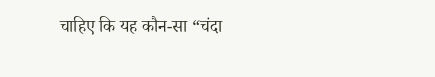चाहिए कि यह कौन-सा “चंदा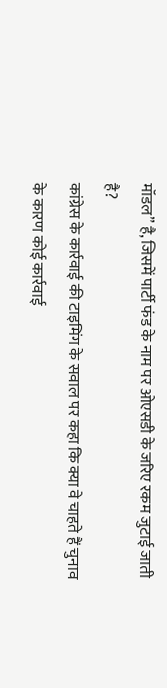मॉडल” है, जिसमें पार्टी फंड के नाम पर ओएसडी के जरिए रकम जुटाई जाती है?
कांग्रेस के कार्रवाई की टाइमिंग के सवाल पर कहा कि क्या वे चाहते हैं चुनाव के कारण कोई कार्रवाई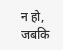न हो, जबकि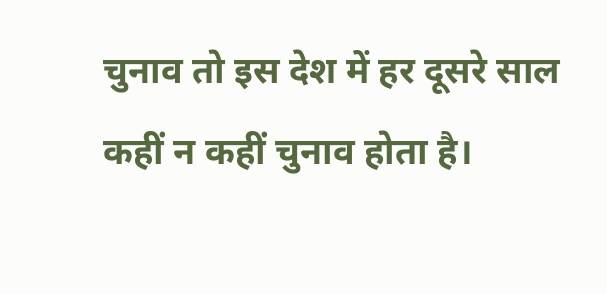चुनाव तो इस देश में हर दूसरे साल कहीं न कहीं चुनाव होता है।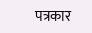पत्रकार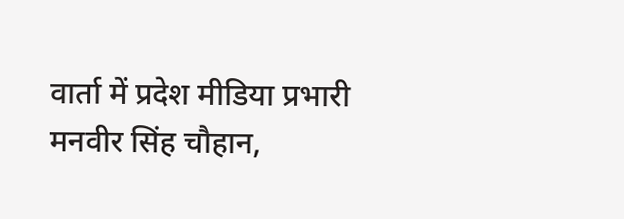वार्ता में प्रदेश मीडिया प्रभारी मनवीर सिंह चौहान,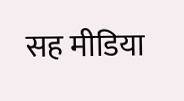सह मीडिया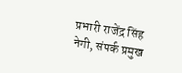प्रभारी राजेंद्र सिंह नेगी, संपर्क प्रमुख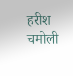हरीश चमोली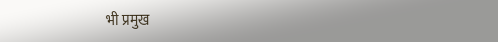भी प्रमुख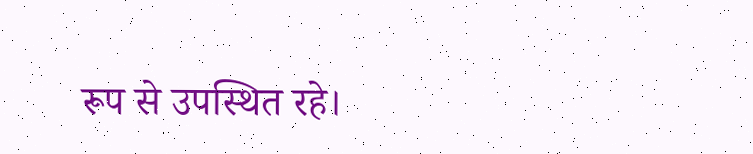रूप से उपस्थित रहे।